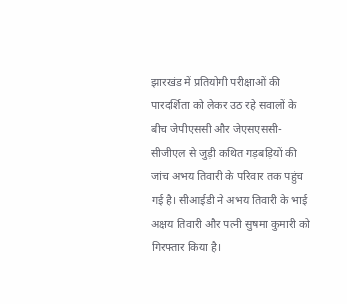झारखंड में प्रतियोगी परीक्षाओं की पारदर्शिता को लेकर उठ रहे सवालों के बीच जेपीएससी और जेएसएससी-सीजीएल से जुड़ी कथित गड़बड़ियों की जांच अभय तिवारी के परिवार तक पहुंच गई है। सीआईडी ने अभय तिवारी के भाई अक्षय तिवारी और पत्नी सुषमा कुमारी को गिरफ्तार किया है।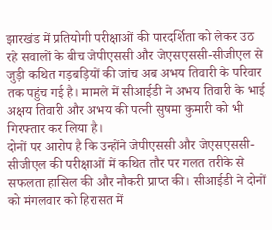झारखंड में प्रतियोगी परीक्षाओं की पारदर्शिता को लेकर उठ रहे सवालों के बीच जेपीएससी और जेएसएससी-सीजीएल से जुड़ी कथित गड़बड़ियों की जांच अब अभय तिवारी के परिवार तक पहुंच गई है। मामले में सीआईडी ने अभय तिवारी के भाई अक्षय तिवारी और अभय की पत्नी सुषमा कुमारी को भी गिरफ्तार कर लिया है।
दोनों पर आरोप है कि उन्होंने जेपीएससी और जेएसएससी-सीजीएल की परीक्षाओं में कथित तौर पर गलत तरीके से सफलता हासिल की और नौकरी प्राप्त की। सीआईडी ने दोनों को मंगलवार को हिरासत में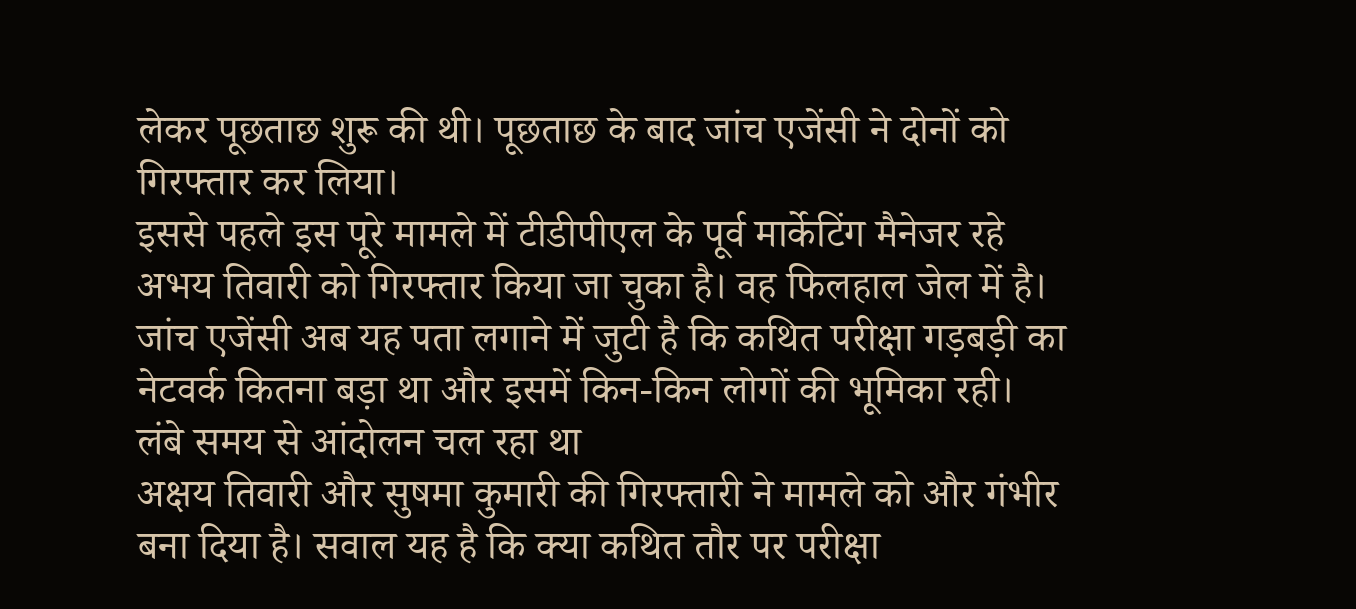लेकर पूछताछ शुरू की थी। पूछताछ के बाद जांच एजेंसी ने दोनों को गिरफ्तार कर लिया।
इससे पहले इस पूरे मामले में टीडीपीएल के पूर्व मार्केटिंग मैनेजर रहे अभय तिवारी को गिरफ्तार किया जा चुका है। वह फिलहाल जेल में है। जांच एजेंसी अब यह पता लगाने में जुटी है कि कथित परीक्षा गड़बड़ी का नेटवर्क कितना बड़ा था और इसमें किन-किन लोगों की भूमिका रही।
लंबे समय से आंदोलन चल रहा था
अक्षय तिवारी और सुषमा कुमारी की गिरफ्तारी ने मामले को और गंभीर बना दिया है। सवाल यह है कि क्या कथित तौर पर परीक्षा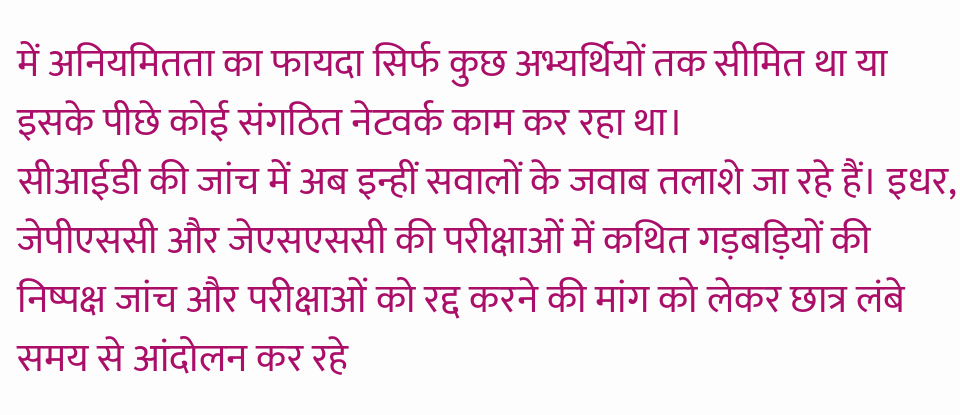में अनियमितता का फायदा सिर्फ कुछ अभ्यर्थियों तक सीमित था या इसके पीछे कोई संगठित नेटवर्क काम कर रहा था।
सीआईडी की जांच में अब इन्हीं सवालों के जवाब तलाशे जा रहे हैं। इधर, जेपीएससी और जेएसएससी की परीक्षाओं में कथित गड़बड़ियों की निष्पक्ष जांच और परीक्षाओं को रद्द करने की मांग को लेकर छात्र लंबे समय से आंदोलन कर रहे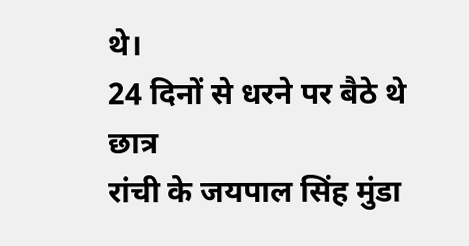थे।
24 दिनों से धरने पर बैठे थे छात्र
रांची के जयपाल सिंह मुंडा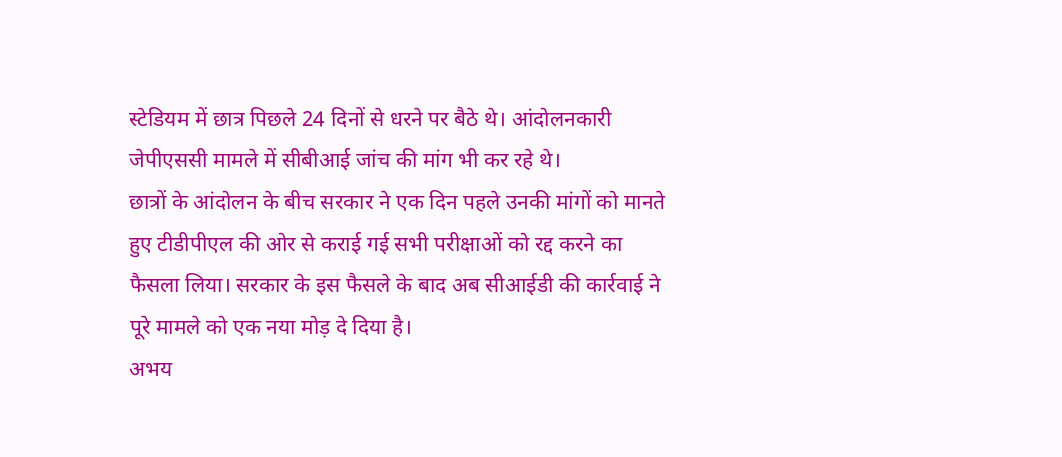स्टेडियम में छात्र पिछले 24 दिनों से धरने पर बैठे थे। आंदोलनकारी जेपीएससी मामले में सीबीआई जांच की मांग भी कर रहे थे।
छात्रों के आंदोलन के बीच सरकार ने एक दिन पहले उनकी मांगों को मानते हुए टीडीपीएल की ओर से कराई गई सभी परीक्षाओं को रद्द करने का फैसला लिया। सरकार के इस फैसले के बाद अब सीआईडी की कार्रवाई ने पूरे मामले को एक नया मोड़ दे दिया है।
अभय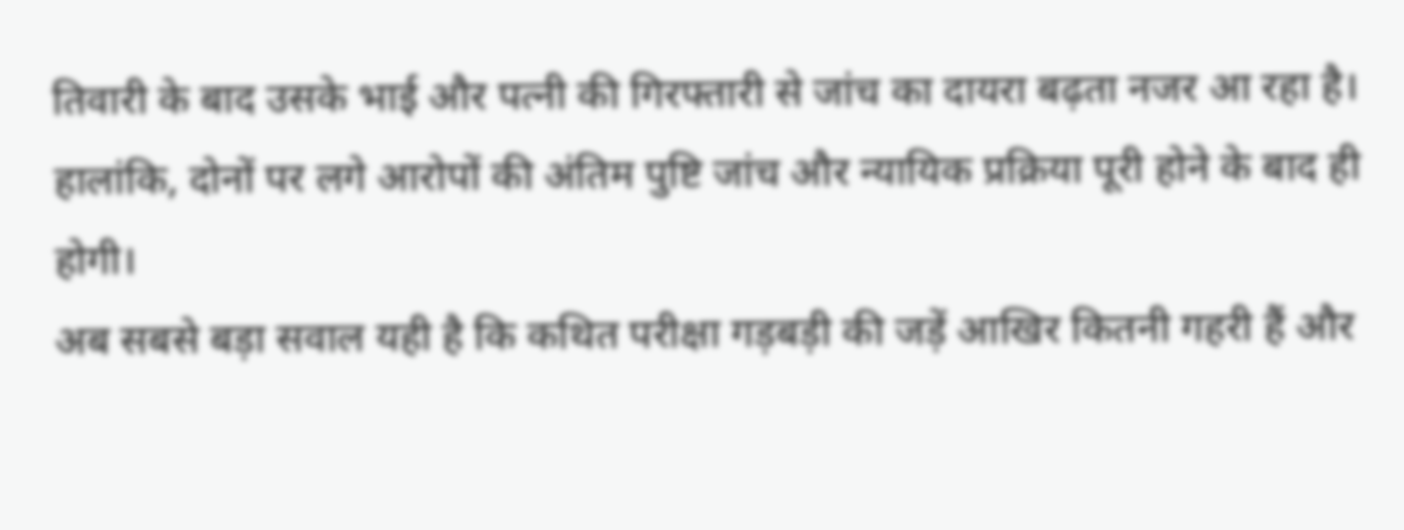तिवारी के बाद उसके भाई और पत्नी की गिरफ्तारी से जांच का दायरा बढ़ता नजर आ रहा है। हालांकि, दोनों पर लगे आरोपों की अंतिम पुष्टि जांच और न्यायिक प्रक्रिया पूरी होने के बाद ही होगी।
अब सबसे बड़ा सवाल यही है कि कथित परीक्षा गड़बड़ी की जड़ें आखिर कितनी गहरी हैं और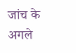जांच के अगले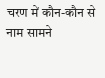चरण में कौन-कौन से नाम सामने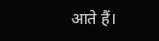आते हैं।